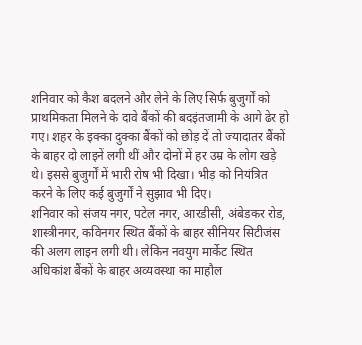शनिवार को कैश बदलने और लेने के लिए सिर्फ बुजुर्गों को प्राथमिकता मिलने के दावे बैंकों की बदइंतजामी के आगे ढेर हो गए। शहर के इक्का दुक्का बैंकों को छोड़ दें तो ज्यादातर बैंकों के बाहर दो लाइनें लगी थीं और दोनों में हर उम्र के लोग खड़े थे। इससे बुजुर्गों में भारी रोष भी दिखा। भीड़ को नियंत्रित करने के लिए कई बुजुर्गों ने सुझाव भी दिए।
शनिवार को संजय नगर, पटेल नगर, आरडीसी, अंबेडकर रोड, शास्त्रीनगर, कविनगर स्थित बैंकों के बाहर सीनियर सिटीजंस की अलग लाइन लगी थी। लेकिन नवयुग मार्केट स्थित अधिकांश बैंकों के बाहर अव्यवस्था का माहौल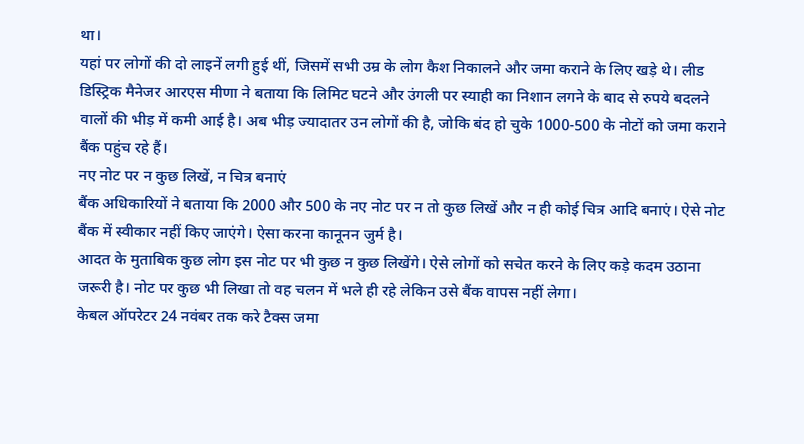था।
यहां पर लोगों की दो लाइनें लगी हुई थीं, जिसमें सभी उम्र के लोग कैश निकालने और जमा कराने के लिए खड़े थे। लीड डिस्ट्रिक मैनेजर आरएस मीणा ने बताया कि लिमिट घटने और उंगली पर स्याही का निशान लगने के बाद से रुपये बदलने वालों की भीड़ में कमी आई है। अब भीड़ ज्यादातर उन लोगों की है, जोकि बंद हो चुके 1000-500 के नोटों को जमा कराने बैंक पहुंच रहे हैं।
नए नोट पर न कुछ लिखें, न चित्र बनाएं
बैंक अधिकारियों ने बताया कि 2000 और 500 के नए नोट पर न तो कुछ लिखें और न ही कोई चित्र आदि बनाएं। ऐसे नोट बैंक में स्वीकार नहीं किए जाएंगे। ऐसा करना कानूनन जुर्म है।
आदत के मुताबिक कुछ लोग इस नोट पर भी कुछ न कुछ लिखेंगे। ऐसे लोगों को सचेत करने के लिए कड़े कदम उठाना जरूरी है। नोट पर कुछ भी लिखा तो वह चलन में भले ही रहे लेकिन उसे बैंक वापस नहीं लेगा।
केबल ऑपरेटर 24 नवंबर तक करे टैक्स जमा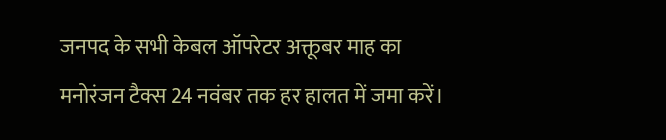जनपद के सभी केबल ऑपरेटर अक्तूबर माह का मनोरंजन टैक्स 24 नवंबर तक हर हालत में जमा करें।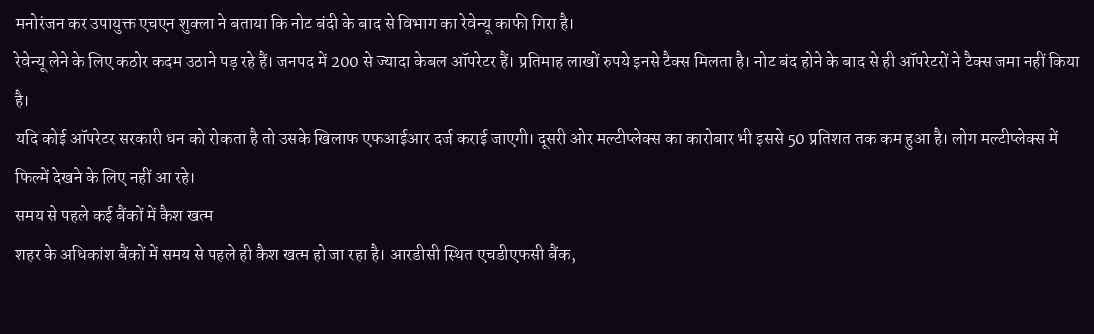मनोरंजन कर उपायुक्त एचएन शुक्ला ने बताया कि नोट बंदी के बाद से विभाग का रेवेन्यू काफी गिरा है।
रेवेन्यू लेने के लिए कठोर कदम उठाने पड़ रहे हैं। जनपद में 200 से ज्यादा केबल ऑपरेटर हैं। प्रतिमाह लाखों रुपये इनसे टैक्स मिलता है। नोट बंद होने के बाद से ही ऑपरेटरों ने टैक्स जमा नहीं किया है।
यदि कोई ऑपरेटर सरकारी धन को रोकता है तो उसके खिलाफ एफआईआर दर्ज कराई जाएगी। दूसरी ओर मल्टीप्लेक्स का कारोबार भी इससे 50 प्रतिशत तक कम हुआ है। लोग मल्टीप्लेक्स में फिल्में देखने के लिए नहीं आ रहे।
समय से पहले कई बैंकों में कैश खत्म
शहर के अधिकांश बैंकों में समय से पहले ही कैश खत्म हो जा रहा है। आरडीसी स्थित एचडीएफसी बैंक,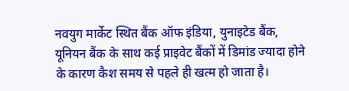नवयुग मार्केट स्थित बैंक ऑफ इंडिया, युनाइटेड बैंक, यूनियन बैंक के साथ कई प्राइवेट बैंकों में डिमांड ज्यादा होने के कारण कैश समय से पहले ही खत्म हो जाता है।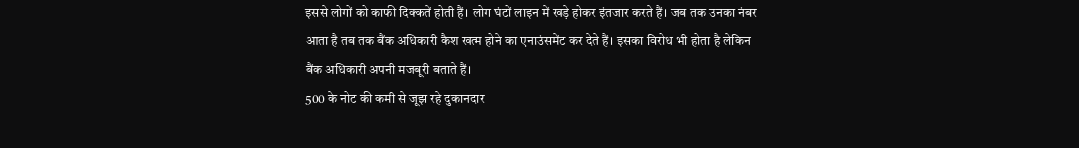इससे लोगों को काफी दिक्कतें होती हैं। लोग घंटों लाइन में खड़े होकर इंतजार करते हैं। जब तक उनका नंबर आता है तब तक बैंक अधिकारी कैश खत्म होने का एनाउंसमेंट कर देते हैं। इसका विरोध भी होता है लेकिन बैंक अधिकारी अपनी मजबूरी बताते हैं।
500 के नोट की कमी से जूझ रहे दुकानदार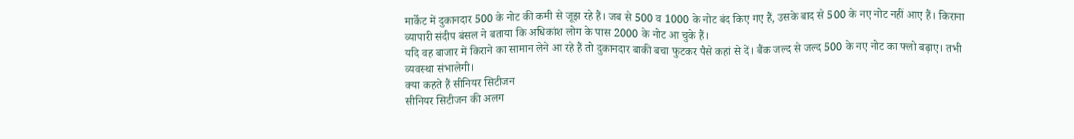मार्केट में दुकानदार 500 के नोट की कमी से जूझ रहे हैं। जब से 500 व 1000 के नोट बंद किए गए हैं, उसके बाद से 500 के नए नोट नहीं आए हैं। किराना व्यापारी संदीप बंसल ने बताया कि अधिकांश लोग के पास 2000 के नोट आ चुके हैं।
यदि वह बाजार में किराने का सामान लेने आ रहे हैं तो दुकानदार बाकी बचा फुटकर पैसे कहां से दें। बैंक जल्द से जल्द 500 के नए नोट का फ्लो बढ़ाए। तभी व्यवस्था संभालेगी।
क्या कहते हैं सीनियर सिटीजन
सीनियर सिटीजन की अलग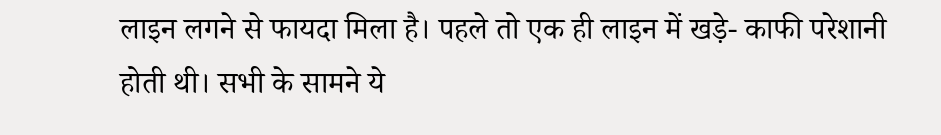लाइन लगने से फायदा मिला है। पहले तो एक ही लाइन में खड़े- काफी परेशानी होती थी। सभी के सामने ये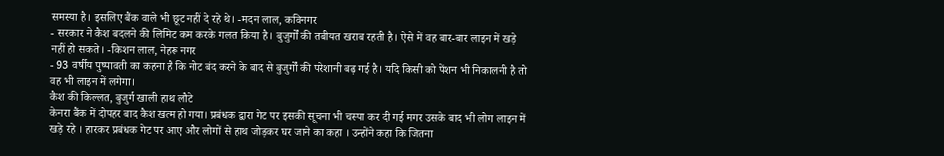समस्या है। इसलिए बैंक वाले भी छूट नहीं दे रहे थे। -मदन लाल, कविनगर
- सरकार ने कैश बदलने की लिमिट कम करके गलत किया है। बुजुर्गों की तबीयत खराब रहती है। ऐसे में वह बार-बार लाइन में खड़े नहीं हो सकते। -किशन लाल, नेहरू नगर
- 93 वर्षीय पुष्पावती का कहना है कि नोट बंद करने के बाद से बुजुर्गों की परेशानी बढ़ गई है। यदि किसी को पेंशन भी निकालनी है तो वह भी लाइन में लगेगा।
कैश की किल्लत, बुजुर्ग खाली हाथ लौटे
केनरा बैंक में दोपहर बाद कैश खत्म हो गया। प्रबंधक द्वारा गेट पर इसकी सूचना भी चस्पा कर दी गई मगर उसके बाद भी लोग लाइन में खड़े रहे । हारकर प्रबंधक गेट पर आए और लोगों से हाथ जोड़कर घर जाने का कहा । उन्होंने कहा कि जितना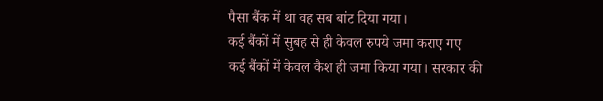पैसा बैंक में था वह सब बांट दिया गया।
कई बैंकों में सुबह से ही केवल रुपये जमा कराए गए
कई बैंकों में केवल कैश ही जमा किया गया। सरकार की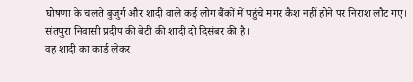घोषणा के चलते बुजुर्ग और शादी वाले कई लोग बैंकों में पहुंचे मगर कैश नहीं होने पर निराश लौट गए। संतपुरा निवासी प्रदीप की बेटी की शादी दो दिसंबर की है।
वह शादी का कार्ड लेकर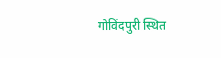गोविंदपुरी स्थित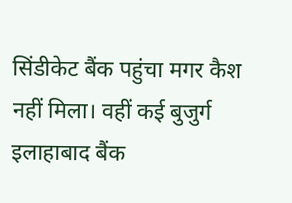सिंडीकेट बैंक पहुंचा मगर कैश नहीं मिला। वहीं कई बुजुर्ग इलाहाबाद बैंक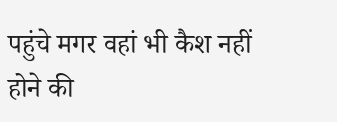पहुंचे मगर वहां भी कैश नहीं होने की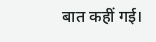बात कहीं गई।